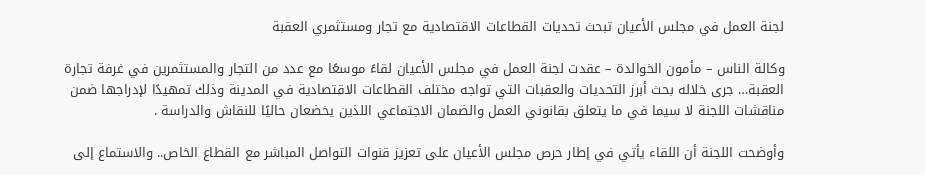لجنة العمل في مجلس الأعيان تبحث تحديات القطاعات الاقتصادية مع تجار ومستثمري العقبة

وكالة الناس – مأمون الخوالدة – عقدت لجنة العمل في مجلس الأعيان لقاءً موسعًا مع عدد من التجار والمستثمرين في غرفة تجارة العقبة… جرى خلاله بحث أبرز التحديات والعقبات التي تواجه مختلف القطاعات الاقتصادية في المدينة وذلك تمهيدًا لإدراجها ضمن مناقشات اللجنة لا سيما في ما يتعلق بقانوني العمل والضمان الاجتماعي اللذين يخضعان حاليًا للنقاش والدراسة .

وأوضحت اللجنة أن اللقاء يأتي في إطار حرص مجلس الأعيان على تعزيز قنوات التواصل المباشر مع القطاع الخاص.. والاستماع إلى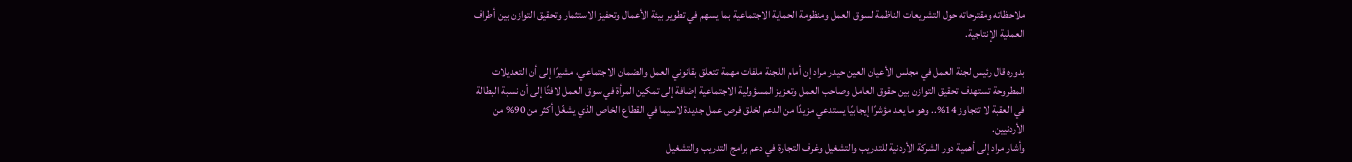ملاحظاته ومقترحاته حول التشريعات الناظمة لسوق العمل ومنظومة الحماية الاجتماعية بما يسهم في تطوير بيئة الأعمال وتحفيز الاستثمار وتحقيق التوازن بين أطراف العملية الإنتاجية.

بدوره قال رئيس لجنة العمل في مجلس الأعيان العين حيدر مراد إن أمام اللجنة ملفات مهمة تتعلق بقانوني العمل والضمان الاجتماعي، مشيرًا إلى أن التعديلات المطروحة تستهدف تحقيق التوازن بين حقوق العامل وصاحب العمل وتعزيز المسؤولية الاجتماعية إضافة إلى تمكين المرأة في سوق العمل لافتًا إلى أن نسبة البطالة في العقبة لا تتجاوز 14%.. وهو ما يعد مؤشرًا إيجابيًا يستدعي مزيدًا من الدعم لخلق فرص عمل جديدة لاسيما في القطاع الخاص الذي يشغّل أكثر من 90% من الأردنيين.
وأشار مراد إلى أهمية دور الشركة الأردنية للتدريب والتشغيل وغرف التجارة في دعم برامج التدريب والتشغيل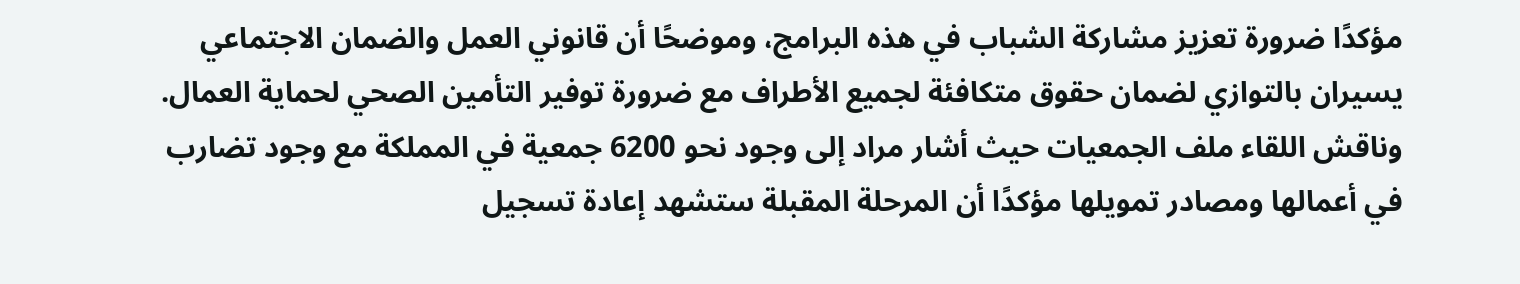مؤكدًا ضرورة تعزيز مشاركة الشباب في هذه البرامج، وموضحًا أن قانوني العمل والضمان الاجتماعي يسيران بالتوازي لضمان حقوق متكافئة لجميع الأطراف مع ضرورة توفير التأمين الصحي لحماية العمال.
وناقش اللقاء ملف الجمعيات حيث أشار مراد إلى وجود نحو 6200 جمعية في المملكة مع وجود تضارب في أعمالها ومصادر تمويلها مؤكدًا أن المرحلة المقبلة ستشهد إعادة تسجيل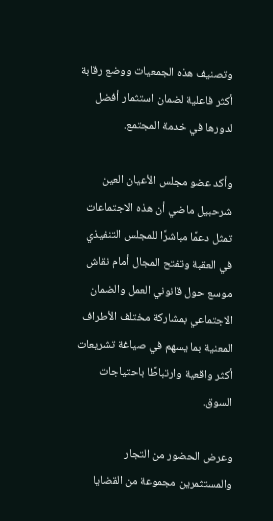وتصنيف هذه الجمعيات ووضع رقابة أكثر فاعلية لضمان استثمار أفضل لدورها في خدمة المجتمع.

وأكد عضو مجلس الأعيان العين شرحبيل ماضي أن هذه الاجتماعات تمثل دعمًا مباشرًا للمجلس التنفيذي في العقبة وتفتح المجال أمام نقاش موسع حول قانوني العمل والضمان الاجتماعي بمشاركة مختلف الأطراف المعنية بما يسهم في صياغة تشريعات أكثر واقعية وارتباطًا باحتياجات السوق.

وعرض الحضور من التجار والمستثمرين مجموعة من القضايا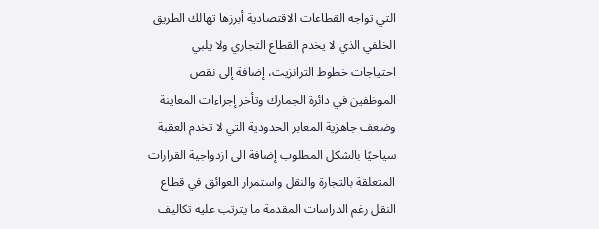التي تواجه القطاعات الاقتصادية أبرزها تهالك الطريق الخلفي الذي لا يخدم القطاع التجاري ولا يلبي احتياجات خطوط الترانزيت، إضافة إلى نقص الموظفين في دائرة الجمارك وتأخر إجراءات المعاينة وضعف جاهزية المعابر الحدودية التي لا تخدم العقبة سياحيًا بالشكل المطلوب إضافة الى ازدواجية القرارات المتعلقة بالتجارة والنقل واستمرار العوائق في قطاع النقل رغم الدراسات المقدمة ما يترتب عليه تكاليف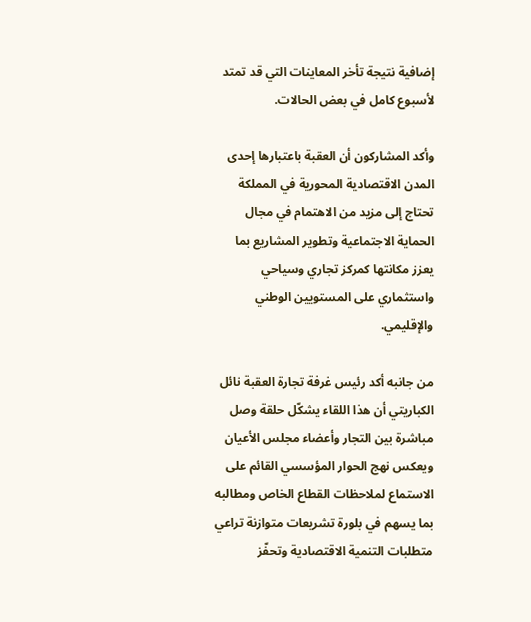إضافية نتيجة تأخر المعاينات التي قد تمتد لأسبوع كامل في بعض الحالات.

وأكد المشاركون أن العقبة باعتبارها إحدى المدن الاقتصادية المحورية في المملكة تحتاج إلى مزيد من الاهتمام في مجال الحماية الاجتماعية وتطوير المشاريع بما يعزز مكانتها كمركز تجاري وسياحي واستثماري على المستويين الوطني والإقليمي.

من جانبه أكد رئيس غرفة تجارة العقبة نائل الكباريتي أن هذا اللقاء يشكّل حلقة وصل مباشرة بين التجار وأعضاء مجلس الأعيان ويعكس نهج الحوار المؤسسي القائم على الاستماع لملاحظات القطاع الخاص ومطالبه بما يسهم في بلورة تشريعات متوازنة تراعي متطلبات التنمية الاقتصادية وتحفّز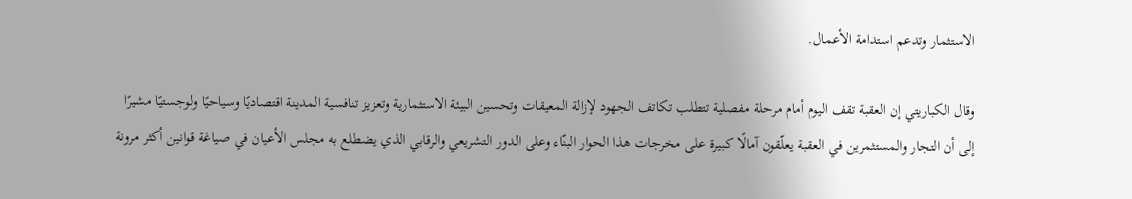الاستثمار وتدعم استدامة الأعمال.

وقال الكباريتي إن العقبة تقف اليوم أمام مرحلة مفصلية تتطلب تكاتف الجهود لإزالة المعيقات وتحسين البيئة الاستثمارية وتعزيز تنافسية المدينة اقتصاديًا وسياحيًا ولوجستيًا مشيرًا إلى أن التجار والمستثمرين في العقبة يعلّقون آمالًا كبيرة على مخرجات هذا الحوار البنّاء وعلى الدور التشريعي والرقابي الذي يضطلع به مجلس الأعيان في صياغة قوانين أكثر مرونة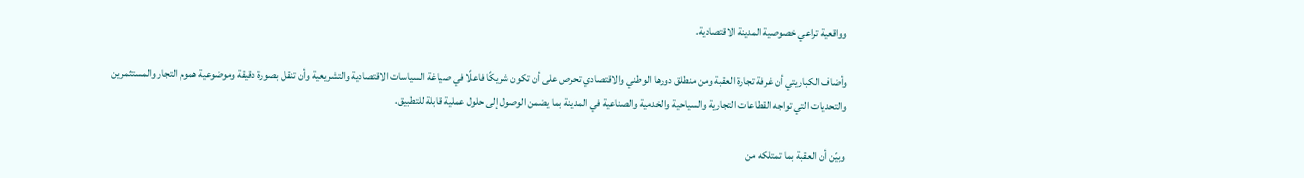وواقعية تراعي خصوصية المدينة الاقتصادية.

وأضاف الكباريتي أن غرفة تجارة العقبة ومن منطلق دورها الوطني والاقتصادي تحرص على أن تكون شريكًا فاعلًا في صياغة السياسات الاقتصادية والتشريعية وأن تنقل بصورة دقيقة وموضوعية هموم التجار والمستثمرين والتحديات التي تواجه القطاعات التجارية والسياحية والخدمية والصناعية في المدينة بما يضمن الوصول إلى حلول عملية قابلة للتطبيق.

وبيّن أن العقبة بما تمتلكه من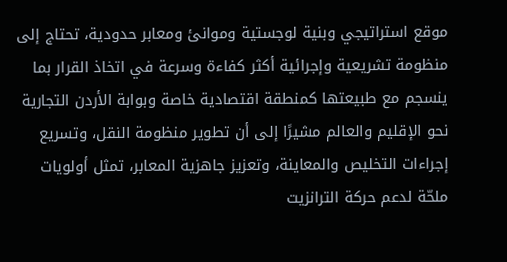موقع استراتيجي وبنية لوجستية وموانئ ومعابر حدودية، تحتاج إلى منظومة تشريعية وإجرائية أكثر كفاءة وسرعة في اتخاذ القرار بما ينسجم مع طبيعتها كمنطقة اقتصادية خاصة وبوابة الأردن التجارية نحو الإقليم والعالم مشيرًا إلى أن تطوير منظومة النقل، وتسريع إجراءات التخليص والمعاينة، وتعزيز جاهزية المعابر، تمثل أولويات ملحّة لدعم حركة الترانزيت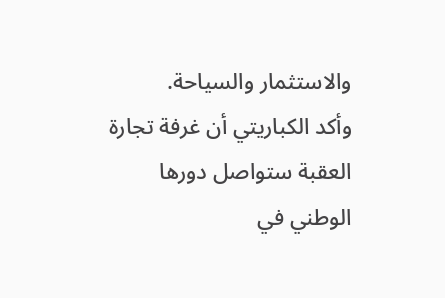والاستثمار والسياحة.
وأكد الكباريتي أن غرفة تجارة العقبة ستواصل دورها الوطني في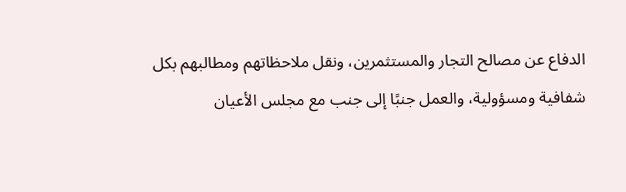الدفاع عن مصالح التجار والمستثمرين، ونقل ملاحظاتهم ومطالبهم بكل شفافية ومسؤولية، والعمل جنبًا إلى جنب مع مجلس الأعيان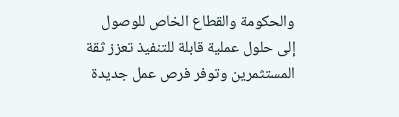والحكومة والقطاع الخاص للوصول إلى حلول عملية قابلة للتنفيذ تعزز ثقة المستثمرين وتوفر فرص عمل جديدة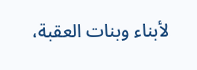لأبناء وبنات العقبة،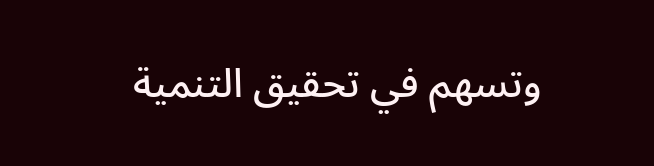وتسهم في تحقيق التنمية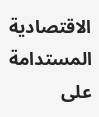الاقتصادية المستدامة على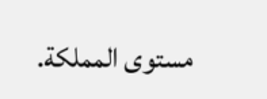مستوى المملكة.